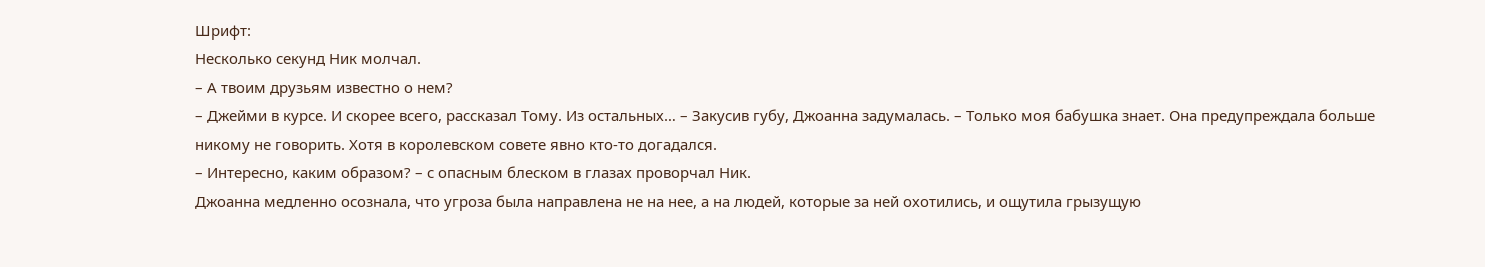Шрифт:
Несколько секунд Ник молчал.
– А твоим друзьям известно о нем?
– Джейми в курсе. И скорее всего, рассказал Тому. Из остальных… – Закусив губу, Джоанна задумалась. – Только моя бабушка знает. Она предупреждала больше никому не говорить. Хотя в королевском совете явно кто-то догадался.
– Интересно, каким образом? – с опасным блеском в глазах проворчал Ник.
Джоанна медленно осознала, что угроза была направлена не на нее, а на людей, которые за ней охотились, и ощутила грызущую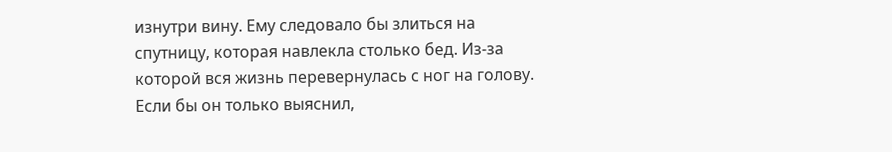изнутри вину. Ему следовало бы злиться на спутницу, которая навлекла столько бед. Из-за которой вся жизнь перевернулась с ног на голову. Если бы он только выяснил,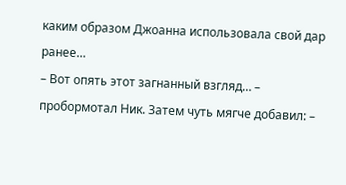каким образом Джоанна использовала свой дар ранее…
– Вот опять этот загнанный взгляд… – пробормотал Ник. Затем чуть мягче добавил: –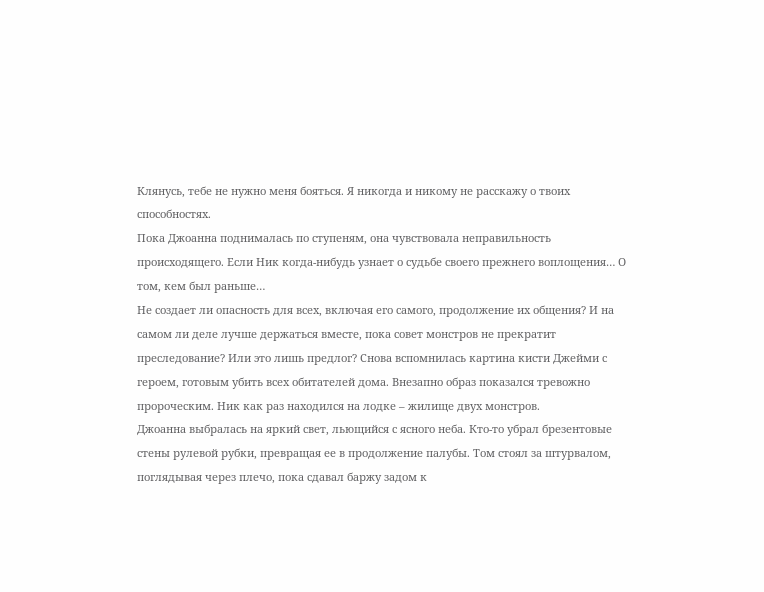Клянусь, тебе не нужно меня бояться. Я никогда и никому не расскажу о твоих способностях.
Пока Джоанна поднималась по ступеням, она чувствовала неправильность происходящего. Если Ник когда-нибудь узнает о судьбе своего прежнего воплощения… О том, кем был раньше…
Не создает ли опасность для всех, включая его самого, продолжение их общения? И на самом ли деле лучше держаться вместе, пока совет монстров не прекратит преследование? Или это лишь предлог? Снова вспомнилась картина кисти Джейми с героем, готовым убить всех обитателей дома. Внезапно образ показался тревожно пророческим. Ник как раз находился на лодке – жилище двух монстров.
Джоанна выбралась на яркий свет, льющийся с ясного неба. Кто-то убрал брезентовые стены рулевой рубки, превращая ее в продолжение палубы. Том стоял за штурвалом, поглядывая через плечо, пока сдавал баржу задом к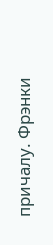причалу. Фрэнки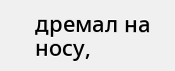дремал на носу,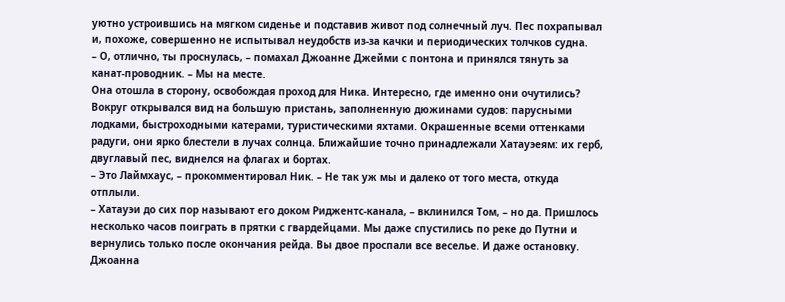уютно устроившись на мягком сиденье и подставив живот под солнечный луч. Пес похрапывал и, похоже, совершенно не испытывал неудобств из-за качки и периодических толчков судна.
– О, отлично, ты проснулась, – помахал Джоанне Джейми с понтона и принялся тянуть за канат-проводник. – Мы на месте.
Она отошла в сторону, освобождая проход для Ника. Интересно, где именно они очутились?
Вокруг открывался вид на большую пристань, заполненную дюжинами судов: парусными лодками, быстроходными катерами, туристическими яхтами. Окрашенные всеми оттенками радуги, они ярко блестели в лучах солнца. Ближайшие точно принадлежали Хатауэеям: их герб, двуглавый пес, виднелся на флагах и бортах.
– Это Лаймхаус, – прокомментировал Ник. – Не так уж мы и далеко от того места, откуда отплыли.
– Хатауэи до сих пор называют его доком Риджентс-канала, – вклинился Том, – но да. Пришлось несколько часов поиграть в прятки с гвардейцами. Мы даже спустились по реке до Путни и вернулись только после окончания рейда. Вы двое проспали все веселье. И даже остановку.
Джоанна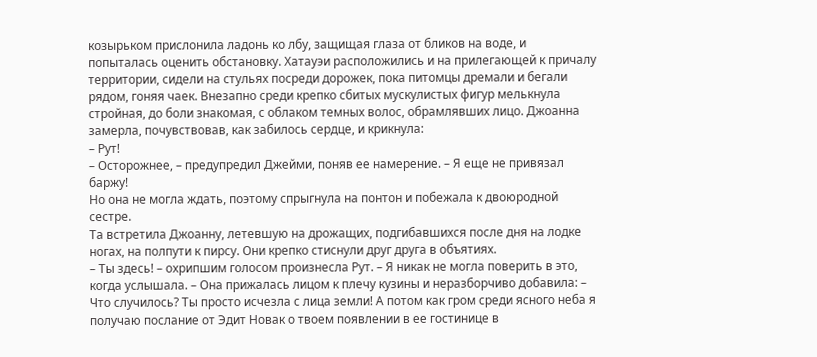козырьком прислонила ладонь ко лбу, защищая глаза от бликов на воде, и попыталась оценить обстановку. Хатауэи расположились и на прилегающей к причалу территории, сидели на стульях посреди дорожек, пока питомцы дремали и бегали рядом, гоняя чаек. Внезапно среди крепко сбитых мускулистых фигур мелькнула стройная, до боли знакомая, с облаком темных волос, обрамлявших лицо. Джоанна замерла, почувствовав, как забилось сердце, и крикнула:
– Рут!
– Осторожнее, – предупредил Джейми, поняв ее намерение. – Я еще не привязал баржу!
Но она не могла ждать, поэтому спрыгнула на понтон и побежала к двоюродной сестре.
Та встретила Джоанну, летевшую на дрожащих, подгибавшихся после дня на лодке ногах, на полпути к пирсу. Они крепко стиснули друг друга в объятиях.
– Ты здесь! – охрипшим голосом произнесла Рут. – Я никак не могла поверить в это, когда услышала. – Она прижалась лицом к плечу кузины и неразборчиво добавила: – Что случилось? Ты просто исчезла с лица земли! А потом как гром среди ясного неба я получаю послание от Эдит Новак о твоем появлении в ее гостинице в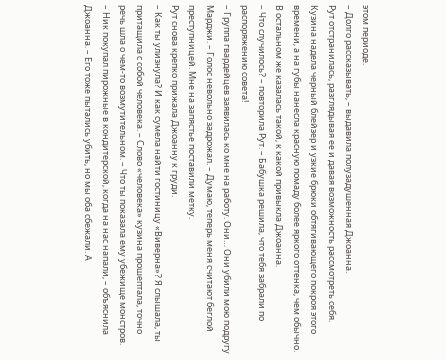этом периоде.
– Долго рассказывать, – выдавила полузадушенная Джоанна.
Рут отстранилась, разглядывая ее и давая возможность рассмотреть себя. Кузина надела черный блейзер и узкие брюки обтягивающего покроя этого времени, а на губы нанесла красную помаду более яркого оттенка, чем обычно. В остальном же казалась такой, к какой привыкла Джоанна.
– Что случилось? – повторила Рут. – Бабушка решила, что тебя забрали по распоряжению совета!
– Группа гвардейцев заявилась ко мне на работу. Они… Они убили мою подругу Марджи. – Голос невольно задрожал. – Думаю, теперь меня считают беглой преступницей. Мне на запястье поставили метку.
Рут снова крепко прижала Джоанну к груди.
– Как ты улизнула? И как сумела найти гостиницу «Виверна»? Я слышала, ты притащила с собой человека. – Слово «человека» кузина прошептала, точно речь шла о чем-то возмутительном. – Что ты показала ему убежище монстров.
– Ник покупал пирожные в кондитерской, когда на нас напали, – объяснила Джоанна. – Его тоже пытались убить, но мы оба сбежали. А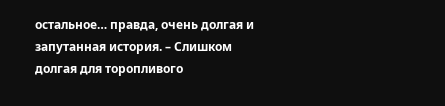остальное… правда, очень долгая и запутанная история. – Слишком долгая для торопливого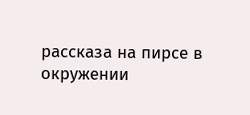рассказа на пирсе в окружении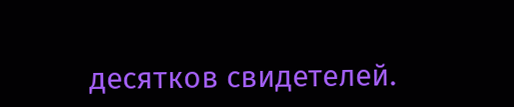десятков свидетелей.